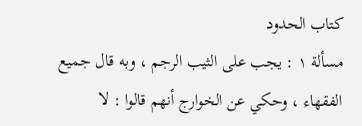كتاب الحدود
مسألة ١ : يجب على الثيب الرجم ، وبه قال جميع الفقهاء ، وحكي عن الخوارج أنهم قالوا : لا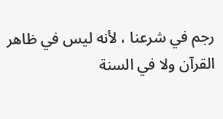رجم في شرعنا ، لأنه ليس في ظاهر القرآن ولا في السنة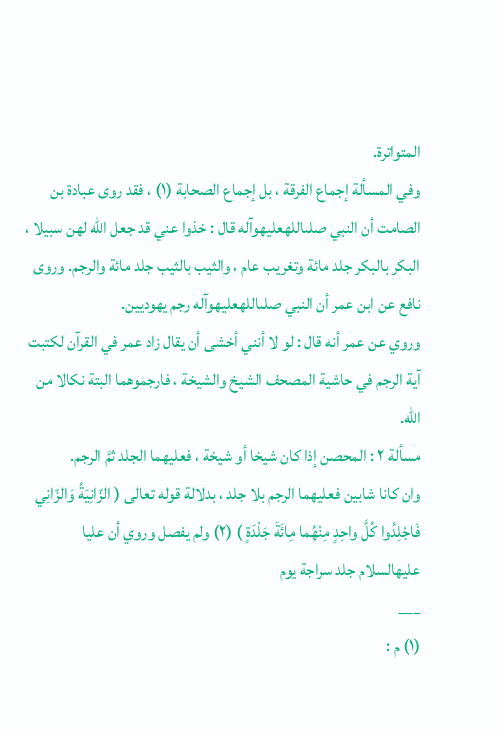المتواترة.
وفي المسألة إجماع الفرقة ، بل إجماع الصحابة (١) ، فقد روى عبادة بن الصامت أن النبي صلىاللهعليهوآله قال : خذوا عني قد جعل الله لهن سبيلا ، البكر بالبكر جلد مائة وتغريب عام ، والثيب بالثيب جلد مائة والرجم. وروى نافع عن ابن عمر أن النبي صلىاللهعليهوآله رجم يهوديين.
وروي عن عمر أنه قال : لو لا أنني أخشى أن يقال زاد عمر في القرآن لكتبت آية الرجم في حاشية المصحف الشيخ والشيخة ، فارجموهما البتة نكالا من الله.
مسألة ٢ : المحصن إذا كان شيخا أو شيخة ، فعليهما الجلد ثمَّ الرجم.
وان كانا شابين فعليهما الرجم بلا جلد ، بدلالة قوله تعالى ( الزّانِيَةُ وَالزّانِي فَاجْلِدُوا كُلَّ واحِدٍ مِنْهُما مِائَةَ جَلْدَةٍ ) (٢) ولم يفصل وروي أن عليا عليهالسلام جلد سراجة يوم
___
(١) م :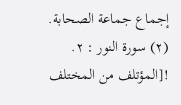إجماع جماعة الصحابة.
(٢) سورة النور : ٢.
![المؤتلف من المختلف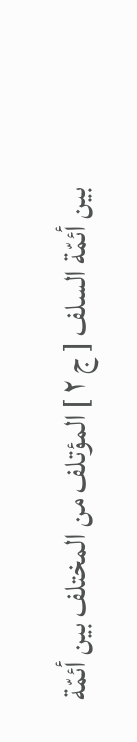بين أئمّة السلف [ ج ٢ ] المؤتلف من المختلف بين أئمّة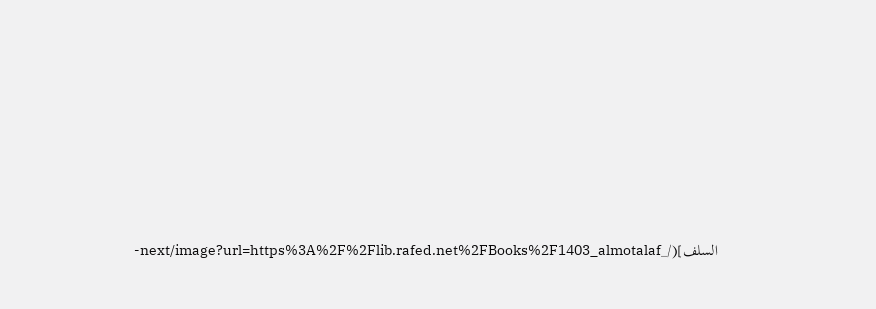السلف](/_next/image?url=https%3A%2F%2Flib.rafed.net%2FBooks%2F1403_almotalaf-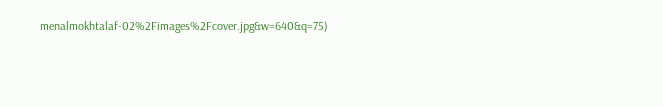menalmokhtalaf-02%2Fimages%2Fcover.jpg&w=640&q=75)